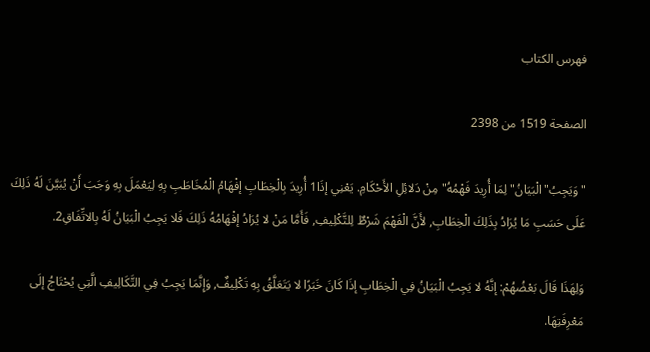فهرس الكتاب

الصفحة 1519 من 2398

"وَيَجِبُ"الْبَيَانُ"لِمَا أُرِيدَ فَهْمُهُ"مِنْ دَلائِلِ الأَحْكَامِ. يَعْنِي إذَا1 أُرِيدَ بِالْخِطَابِ إفْهَامُ الْمُخَاطَبِ بِهِ لِيَعْمَلَ بِهِ وَجَبَ أَنْ يُبَيَّنَ لَهُ ذَلِكَ عَلَى حَسَبِ مَا يُرَادُ بِذَلِكَ الْخِطَابِ, لأَنَّ الْفَهْمَ شَرْطٌ لِلتَّكْلِيفِ, فَأَمَّا مَنْ لا يُرَادُ إفْهَامُهُ ذَلِكَ فَلا يَجِبُ الْبَيَانُ لَهُ بِالاتِّفَاقِ2.

وَلِهَذَا قَالَ بَعْضُهُمْ: إنَّهُ لا يَجِبُ الْبَيَانُ فِي الْخِطَابِ إذَا كَانَ خَبَرًا لا يَتَعَلَّقُ بِهِ تَكْلِيفٌ, وَإِنَّمَا يَجِبُ فِي التَّكَالِيفِ الَّتِي يُحْتَاجُ إلَى مَعْرِفَتِهَا.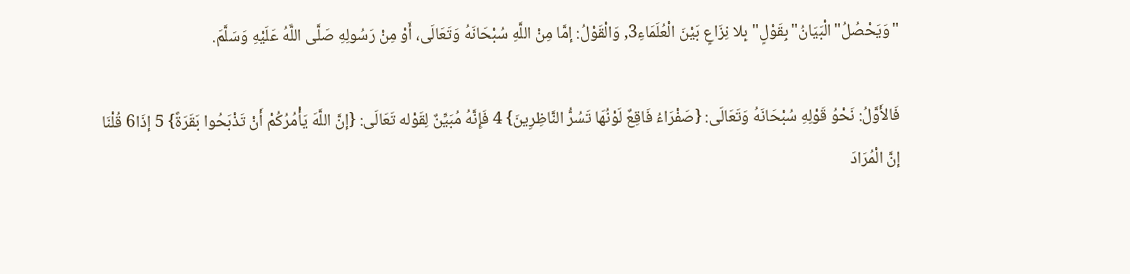"وَيَحْصُلُ"الْبَيَانُ"بِقَوْلٍ"بِلا نِزَاعٍ بَيْنَ الْعُلَمَاءِ3, وَالْقَوْلُ: إمَّا مِنْ اللَّهِ سُبْحَانَهُ وَتَعَالَى، أَوْ مِنْ رَسُولِهِ صَلَّى اللَّهُ عَلَيْهِ وَسَلَّمَ.

فَالأَوَّلُ: نَحْوُ قَوْلِهِ سُبْحَانَهُ وَتَعَالَى: {صَفْرَاءُ فَاقِعٌ لَوْنُهَا تَسُرُّ النَّاظِرِينَ} 4 فَإِنَّهُ مُبَيِّنٌ لِقَوْله تَعَالَى: {إنَّ اللَّهَ يَأْمُرُكُمْ أَنْ تَذْبَحُوا بَقَرَةً} 5 إذَا6 قُلْنَا إنَّ الْمُرَادَ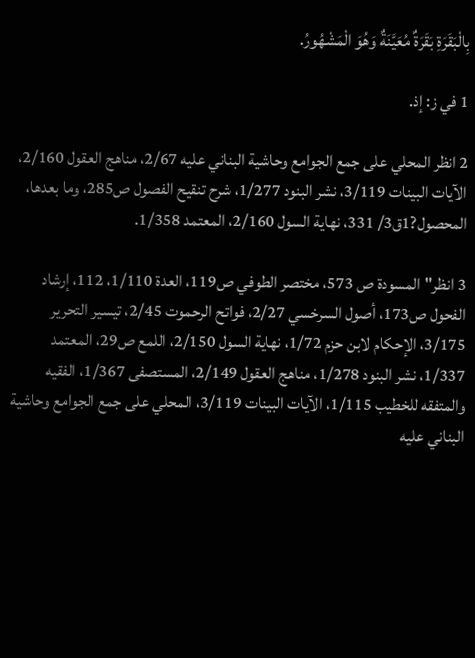بِالْبَقَرَةِ بَقَرَةٌ مُعَيَّنَةٌ وَهُوَ الْمَشْهُورُ.

1 في ز: إذ.

2 انظر المحلي على جمع الجوامع وحاشية البناني عليه 2/67، مناهج العقول 2/160، الآيات البينات 3/119، نشر البنود 1/277، شرح تنقيح الفصول ص285، وما بعدها، المحصول?1ق3/ 331، نهاية السول 2/160، المعتمد 1/358.

3 انظر"المسودة ص 573، مختصر الطوفي ص119، العدة 1/110، 112، إرشاد الفحول ص173، أصول السرخسي 2/27، فواتح الرحموت 2/45، تيسير التحرير 3/175، الإحكام لابن حزم 1/72، نهاية السول 2/150، اللمع ص29، المعتمد 1/337، نشر البنود 1/278، مناهج العقول 2/149، المستصفى 1/367، الفقيه والمتفقه للخطيب 1/115، الآيات البينات 3/119، المحلي على جمع الجوامع وحاشية البناني عليه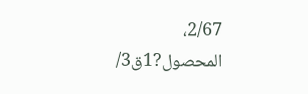2/67، المحصول?1ق3/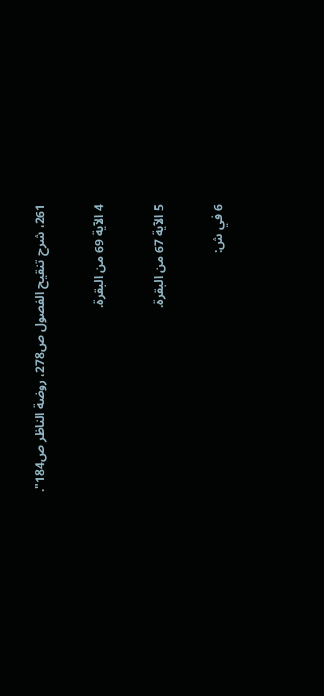261، شرح تنقيح الفصول ص278، روضة الناظر ص184".

4 الآية 69 من البقرة.

5 الآية 67 من البقرة.

6 في ش: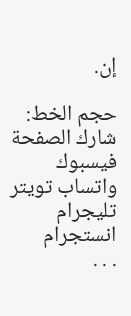إن.

حجم الخط:
شارك الصفحة
فيسبوك واتساب تويتر تليجرام انستجرام
. . .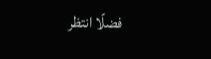فضلًا انتظر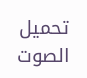تحميل الصوت